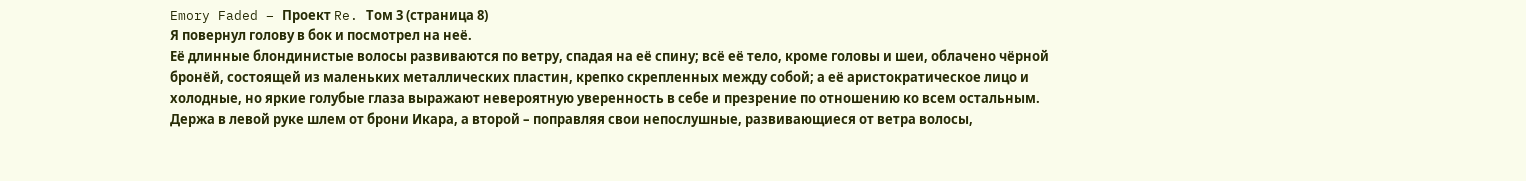Emory Faded – Проект Re. Том 3 (страница 8)
Я повернул голову в бок и посмотрел на неё.
Её длинные блондинистые волосы развиваются по ветру, спадая на её спину; всё её тело, кроме головы и шеи, облачено чёрной бронёй, состоящей из маленьких металлических пластин, крепко скрепленных между собой; а её аристократическое лицо и холодные, но яркие голубые глаза выражают невероятную уверенность в себе и презрение по отношению ко всем остальным.
Держа в левой руке шлем от брони Икара, а второй – поправляя свои непослушные, развивающиеся от ветра волосы,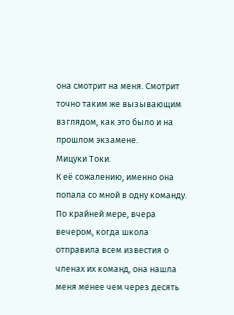она смотрит на меня. Смотрит точно таким же вызывающим взглядом, как это было и на прошлом экзамене.
Мицуки Токи.
К её сожалению, именно она попала со мной в одну команду. По крайней мере, вчера вечером, когда школа отправила всем известия о членах их команд, она нашла меня менее чем через десять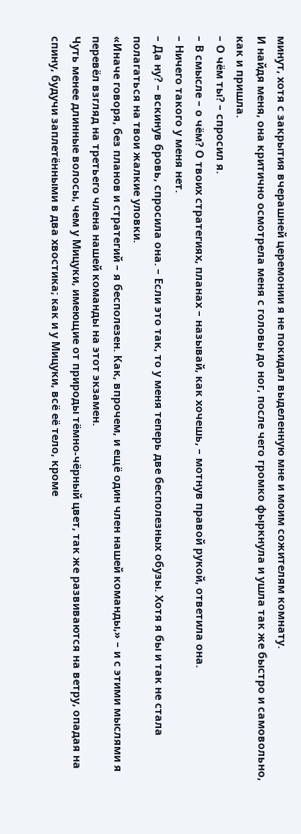минут, хотя с закрытия вчерашней церемонии я не покидал выделенную мне и моим сожителям комнату.
И найдя меня, она критично осмотрела меня с головы до ног, после чего громко фыркнула и ушла так же быстро и самовольно, как и пришла.
– О чём ты? – спросил я.
– В смысле – о чём? О твоих стратегиях, планах – называй, как хочешь, – мотнув правой рукой, ответила она.
– Ничего такого у меня нет.
– Да ну? – вскинув бровь, спросила она. – Если это так, то у меня теперь две бесполезных обузы. Хотя я бы и так не стала полагаться на твои жалкие уловки.
«Иначе говоря, без планов и стратегий – я бесполезен. Как, впрочем, и ещё один член нашей команды,» – и с этими мыслями я перевёл взгляд на третьего члена нашей команды на этот экзамен.
Чуть менее длинные волосы, чем у Мицуки, имеющие от природы тёмно-чёрный цвет, так же развиваются на ветру, опадая на спину, будучи заплетёнными в два хвостика; как и у Мицуки, всё её тело, кроме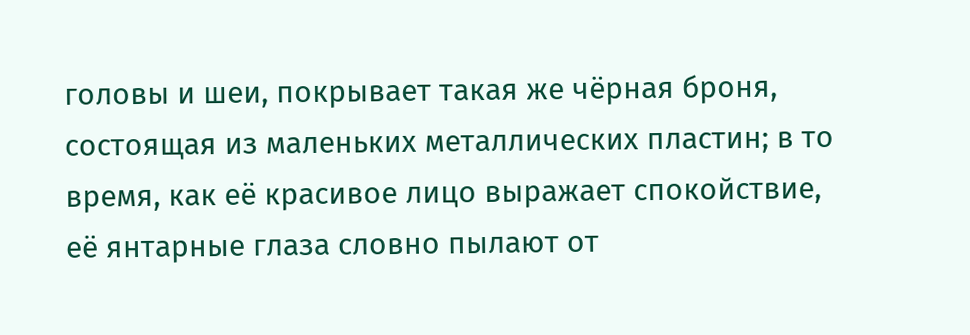головы и шеи, покрывает такая же чёрная броня, состоящая из маленьких металлических пластин; в то время, как её красивое лицо выражает спокойствие, её янтарные глаза словно пылают от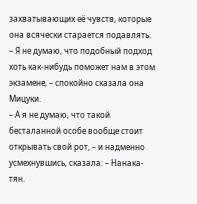захватывающих её чувств, которые она всячески старается подавлять.
– Я не думаю, что подобный подход хоть как-нибудь поможет нам в этом экзамене, – спокойно сказала она Мицуки.
– А я не думаю, что такой бесталанной особе вообще стоит открывать свой рот, – и надменно усмехнувшись, сказала: – Нанака-тян.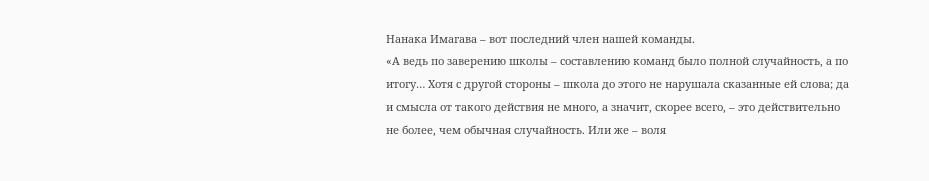Нанака Имагава – вот последний член нашей команды.
«А ведь по заверению школы – составлению команд было полной случайность, а по итогу… Хотя с другой стороны – школа до этого не нарушала сказанные ей слова; да и смысла от такого действия не много, а значит, скорее всего, – это действительно не более, чем обычная случайность. Или же – воля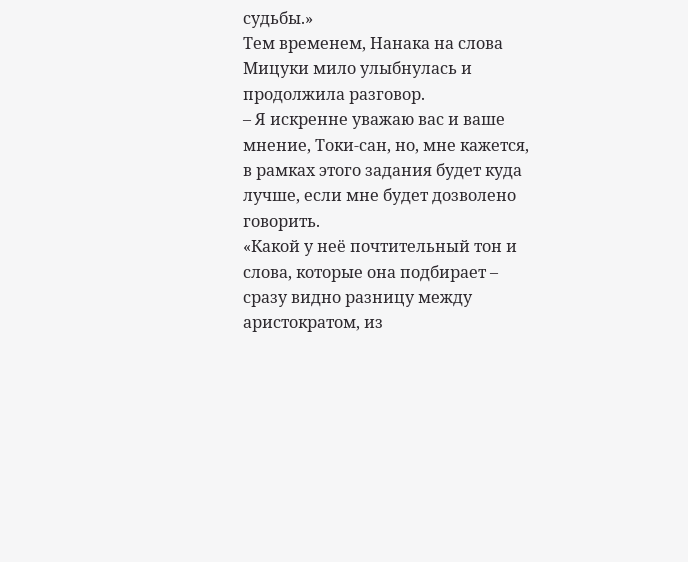судьбы.»
Тем временем, Нанака на слова Мицуки мило улыбнулась и продолжила разговор.
– Я искренне уважаю вас и ваше мнение, Токи-сан, но, мне кажется, в рамках этого задания будет куда лучше, если мне будет дозволено говорить.
«Какой у неё почтительный тон и слова, которые она подбирает – сразу видно разницу между аристократом, из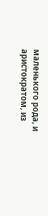маленького рода, и аристократом, из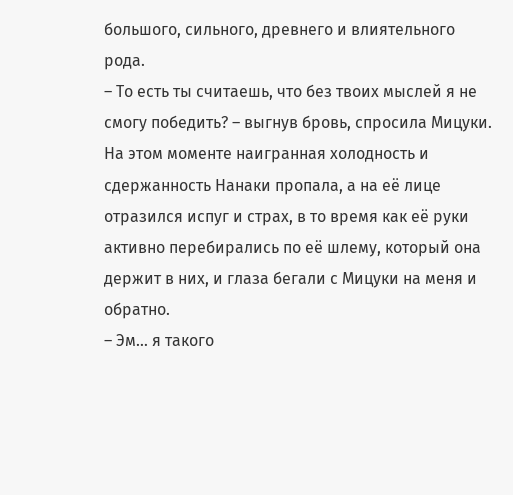большого, сильного, древнего и влиятельного рода.
– То есть ты считаешь, что без твоих мыслей я не смогу победить? – выгнув бровь, спросила Мицуки.
На этом моменте наигранная холодность и сдержанность Нанаки пропала, а на её лице отразился испуг и страх, в то время как её руки активно перебирались по её шлему, который она держит в них, и глаза бегали с Мицуки на меня и обратно.
– Эм… я такого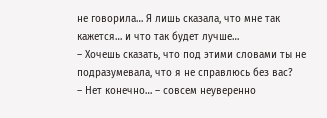не говорила… Я лишь сказала, что мне так кажется… и что так будет лучше…
– Хочешь сказать, что под этими словами ты не подразумевала, что я не справлюсь без вас?
– Нет конечно… – совсем неуверенно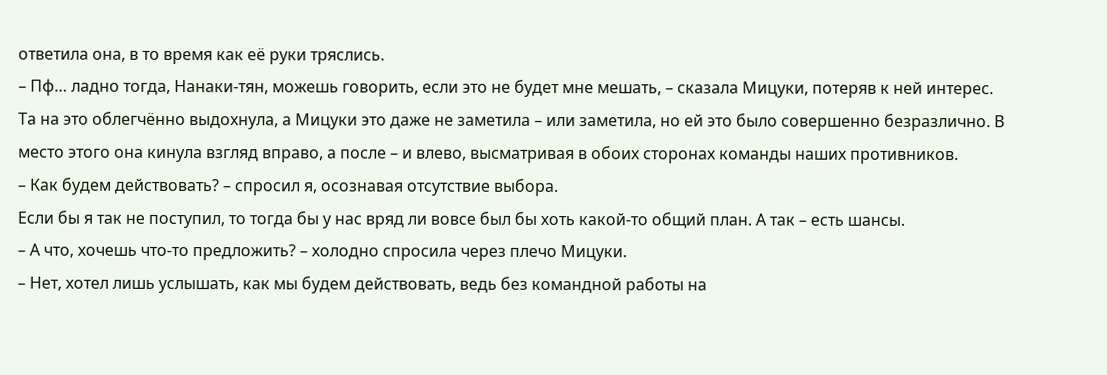ответила она, в то время как её руки тряслись.
– Пф… ладно тогда, Нанаки-тян, можешь говорить, если это не будет мне мешать, – сказала Мицуки, потеряв к ней интерес.
Та на это облегчённо выдохнула, а Мицуки это даже не заметила – или заметила, но ей это было совершенно безразлично. В место этого она кинула взгляд вправо, а после – и влево, высматривая в обоих сторонах команды наших противников.
– Как будем действовать? – спросил я, осознавая отсутствие выбора.
Если бы я так не поступил, то тогда бы у нас вряд ли вовсе был бы хоть какой-то общий план. А так – есть шансы.
– А что, хочешь что-то предложить? – холодно спросила через плечо Мицуки.
– Нет, хотел лишь услышать, как мы будем действовать, ведь без командной работы на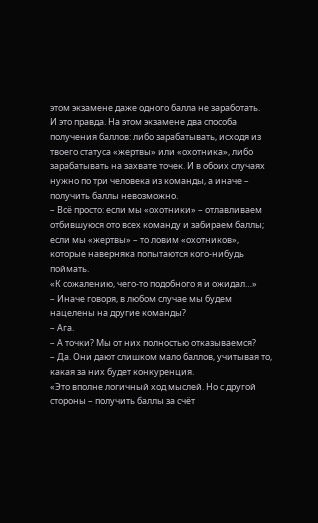этом экзамене даже одного балла не заработать.
И это правда. На этом экзамене два способа получения баллов: либо зарабатывать, исходя из твоего статуса «жертвы» или «охотника», либо зарабатывать на захвате точек. И в обоих случаях нужно по три человека из команды, а иначе – получить баллы невозможно.
– Всё просто: если мы «охотники» – отлавливаем отбившуюся ото всех команду и забираем баллы; если мы «жертвы» – то ловим «охотников», которые наверняка попытаются кого-нибудь поймать.
«К сожалению, чего-то подобного я и ожидал…»
– Иначе говоря, в любом случае мы будем нацелены на другие команды?
– Ага.
– А точки? Мы от них полностью отказываемся?
– Да. Они дают слишком мало баллов, учитывая то, какая за них будет конкуренция.
«Это вполне логичный ход мыслей. Но с другой стороны – получить баллы за счёт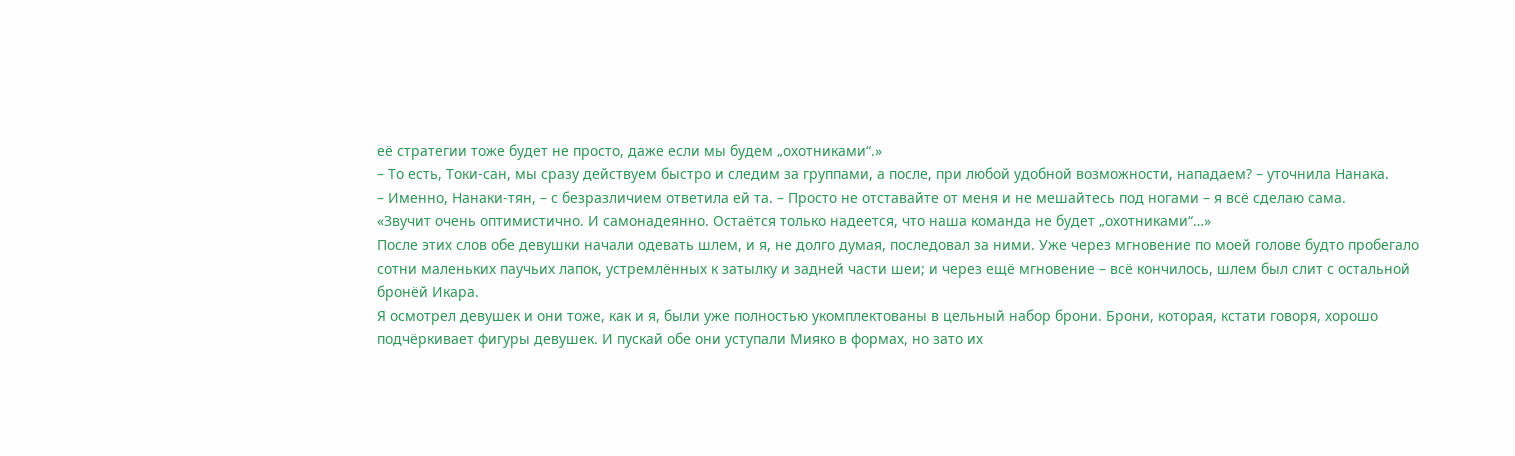её стратегии тоже будет не просто, даже если мы будем „охотниками“.»
– То есть, Токи-сан, мы сразу действуем быстро и следим за группами, а после, при любой удобной возможности, нападаем? – уточнила Нанака.
– Именно, Нанаки-тян, – с безразличием ответила ей та. – Просто не отставайте от меня и не мешайтесь под ногами – я всё сделаю сама.
«Звучит очень оптимистично. И самонадеянно. Остаётся только надеется, что наша команда не будет „охотниками“…»
После этих слов обе девушки начали одевать шлем, и я, не долго думая, последовал за ними. Уже через мгновение по моей голове будто пробегало сотни маленьких паучьих лапок, устремлённых к затылку и задней части шеи; и через ещё мгновение – всё кончилось, шлем был слит с остальной бронёй Икара.
Я осмотрел девушек и они тоже, как и я, были уже полностью укомплектованы в цельный набор брони. Брони, которая, кстати говоря, хорошо подчёркивает фигуры девушек. И пускай обе они уступали Мияко в формах, но зато их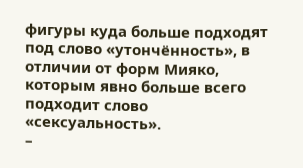фигуры куда больше подходят под слово «утончённость», в отличии от форм Мияко, которым явно больше всего подходит слово «сексуальность».
–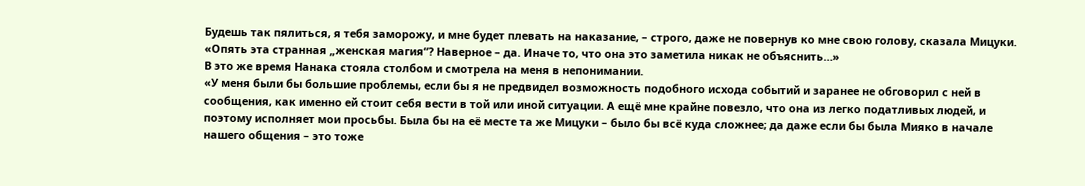Будешь так пялиться, я тебя заморожу, и мне будет плевать на наказание, – строго, даже не повернув ко мне свою голову, сказала Мицуки.
«Опять эта странная „женская магия“? Наверное – да. Иначе то, что она это заметила никак не объяснить…»
В это же время Нанака стояла столбом и смотрела на меня в непонимании.
«У меня были бы большие проблемы, если бы я не предвидел возможность подобного исхода событий и заранее не обговорил с ней в сообщения, как именно ей стоит себя вести в той или иной ситуации. А ещё мне крайне повезло, что она из легко податливых людей, и поэтому исполняет мои просьбы. Была бы на её месте та же Мицуки – было бы всё куда сложнее; да даже если бы была Мияко в начале нашего общения – это тоже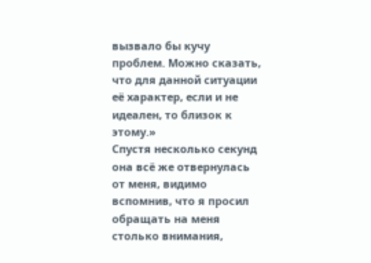вызвало бы кучу проблем. Можно сказать, что для данной ситуации её характер, если и не идеален, то близок к этому.»
Спустя несколько секунд она всё же отвернулась от меня, видимо вспомнив, что я просил обращать на меня столько внимания,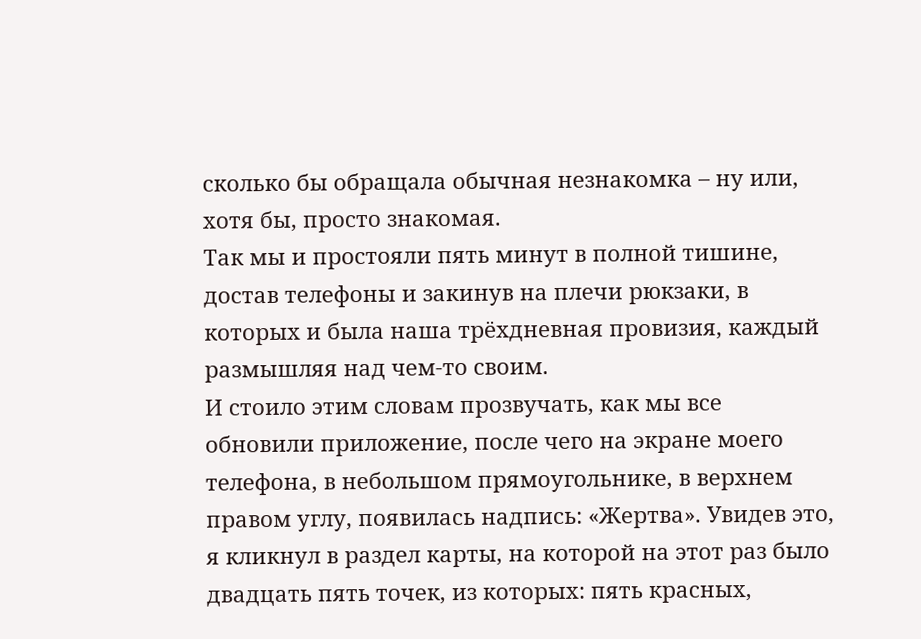сколько бы обращала обычная незнакомка – ну или, хотя бы, просто знакомая.
Так мы и простояли пять минут в полной тишине, достав телефоны и закинув на плечи рюкзаки, в которых и была наша трёхдневная провизия, каждый размышляя над чем-то своим.
И стоило этим словам прозвучать, как мы все обновили приложение, после чего на экране моего телефона, в небольшом прямоугольнике, в верхнем правом углу, появилась надпись: «Жертва». Увидев это, я кликнул в раздел карты, на которой на этот раз было двадцать пять точек, из которых: пять красных,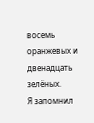восемь оранжевых и двенадцать зелёных.
Я запомнил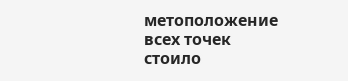метоположение всех точек стоило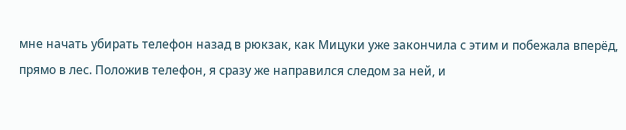мне начать убирать телефон назад в рюкзак, как Мицуки уже закончила с этим и побежала вперёд, прямо в лес. Положив телефон, я сразу же направился следом за ней, и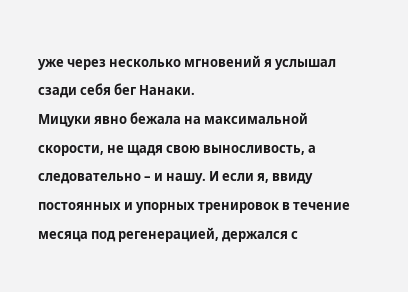уже через несколько мгновений я услышал сзади себя бег Нанаки.
Мицуки явно бежала на максимальной скорости, не щадя свою выносливость, а следовательно – и нашу. И если я, ввиду постоянных и упорных тренировок в течение месяца под регенерацией, держался с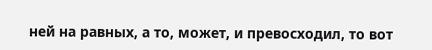ней на равных, а то, может, и превосходил, то вот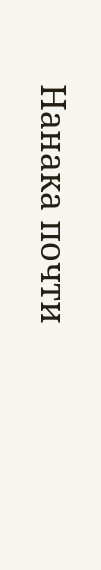Нанака почти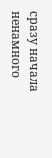сразу начала ненамного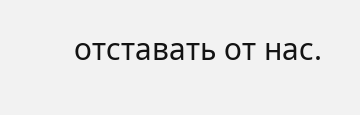отставать от нас.